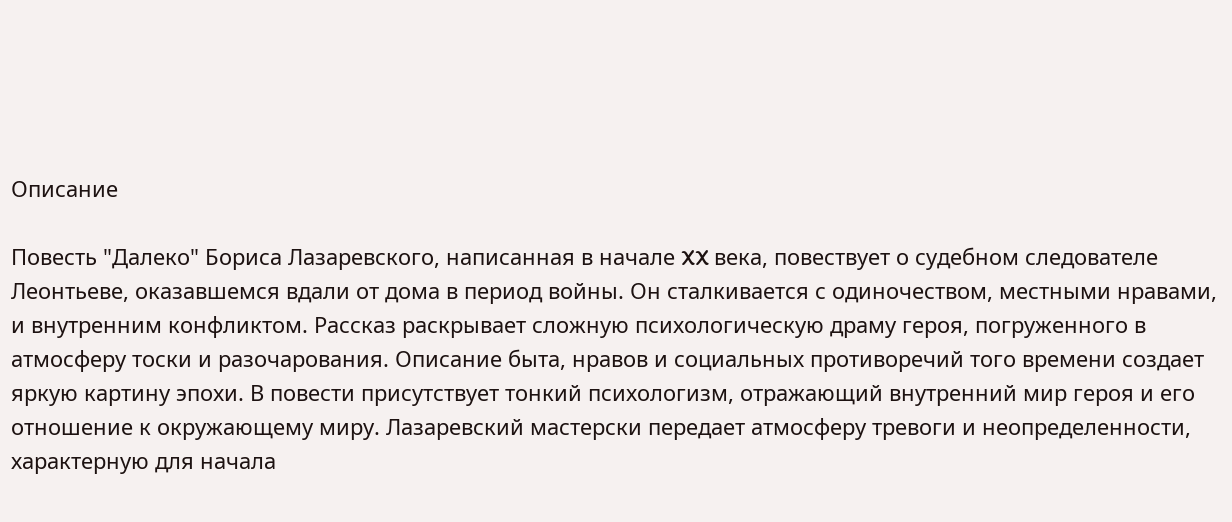Описание

Повесть "Далеко" Бориса Лазаревского, написанная в начале XX века, повествует о судебном следователе Леонтьеве, оказавшемся вдали от дома в период войны. Он сталкивается с одиночеством, местными нравами, и внутренним конфликтом. Рассказ раскрывает сложную психологическую драму героя, погруженного в атмосферу тоски и разочарования. Описание быта, нравов и социальных противоречий того времени создает яркую картину эпохи. В повести присутствует тонкий психологизм, отражающий внутренний мир героя и его отношение к окружающему миру. Лазаревский мастерски передает атмосферу тревоги и неопределенности, характерную для начала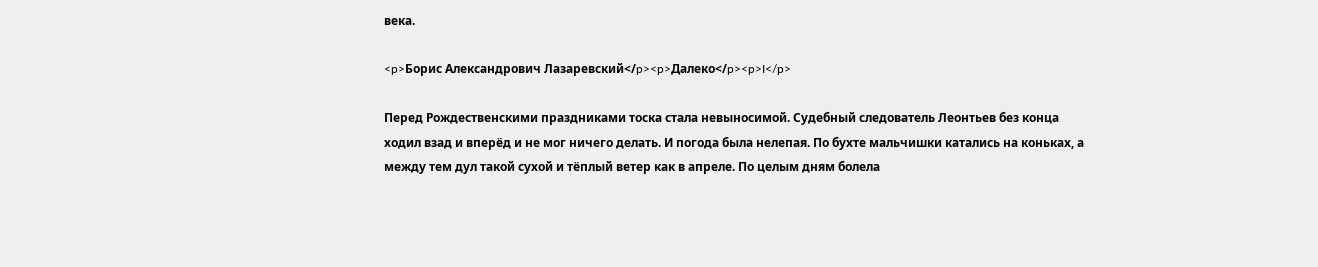века.

<p>Борис Александрович Лазаревский</p><p>Далеко</p><p>I</p>

Перед Рождественскими праздниками тоска стала невыносимой. Судебный следователь Леонтьев без конца ходил взад и вперёд и не мог ничего делать. И погода была нелепая. По бухте мальчишки катались на коньках, а между тем дул такой сухой и тёплый ветер как в апреле. По целым дням болела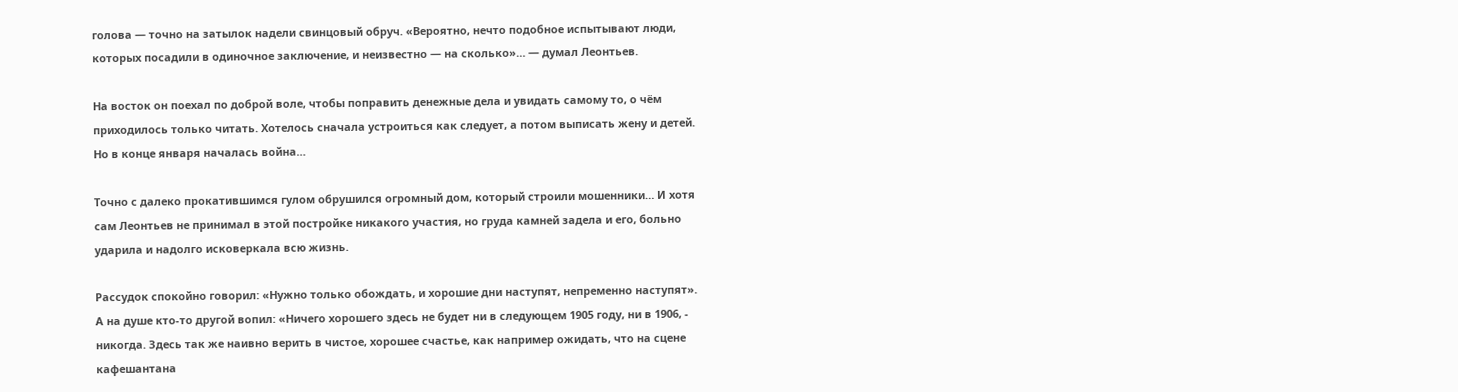голова — точно на затылок надели свинцовый обруч. «Вероятно, нечто подобное испытывают люди, которых посадили в одиночное заключение, и неизвестно — на сколько»… — думал Леонтьев.

На восток он поехал по доброй воле, чтобы поправить денежные дела и увидать самому то, о чём приходилось только читать. Хотелось сначала устроиться как следует, а потом выписать жену и детей. Но в конце января началась война…

Точно с далеко прокатившимся гулом обрушился огромный дом, который строили мошенники… И хотя сам Леонтьев не принимал в этой постройке никакого участия, но груда камней задела и его, больно ударила и надолго исковеркала всю жизнь.

Рассудок спокойно говорил: «Нужно только обождать, и хорошие дни наступят, непременно наступят». А на душе кто-то другой вопил: «Ничего хорошего здесь не будет ни в следующем 1905 году, ни в 1906, - никогда. Здесь так же наивно верить в чистое, хорошее счастье, как например ожидать, что на сцене кафешантана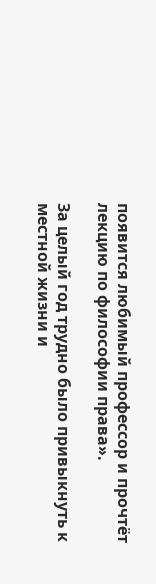появится любимый профессор и прочтёт лекцию по философии права».

За целый год трудно было привыкнуть к местной жизни и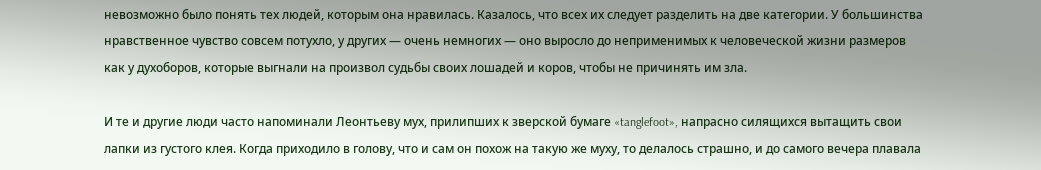невозможно было понять тех людей, которым она нравилась. Казалось, что всех их следует разделить на две категории. У большинства нравственное чувство совсем потухло, у других — очень немногих — оно выросло до неприменимых к человеческой жизни размеров как у духоборов, которые выгнали на произвол судьбы своих лошадей и коров, чтобы не причинять им зла.

И те и другие люди часто напоминали Леонтьеву мух, прилипших к зверской бумаге «tanglefoot», напрасно силящихся вытащить свои лапки из густого клея. Когда приходило в голову, что и сам он похож на такую же муху, то делалось страшно, и до самого вечера плавала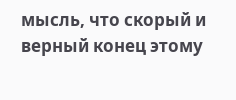мысль, что скорый и верный конец этому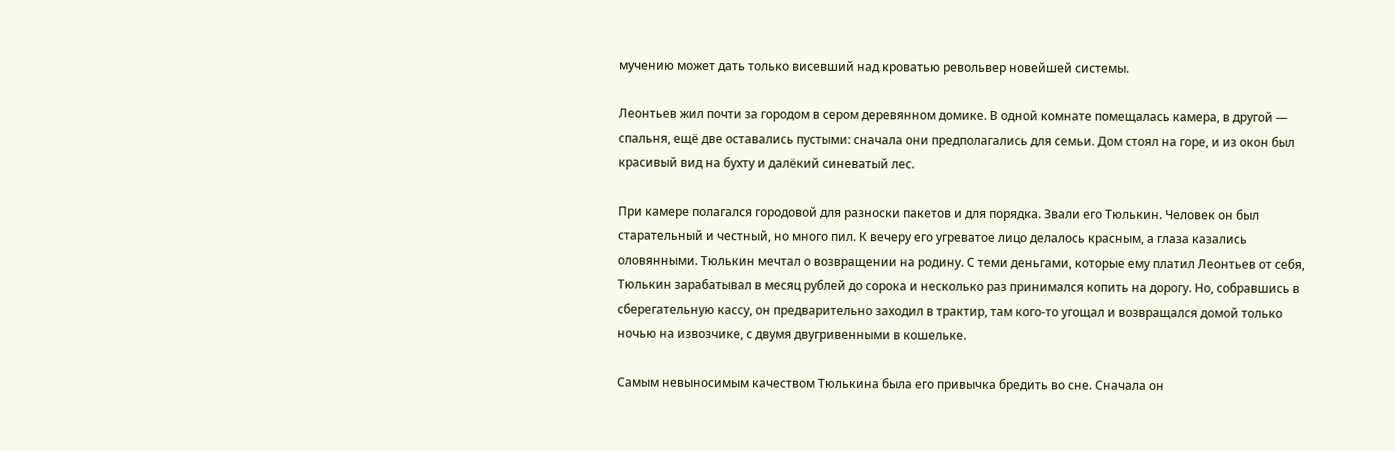мучению может дать только висевший над кроватью револьвер новейшей системы.

Леонтьев жил почти за городом в сером деревянном домике. В одной комнате помещалась камера, в другой — спальня, ещё две оставались пустыми: сначала они предполагались для семьи. Дом стоял на горе, и из окон был красивый вид на бухту и далёкий синеватый лес.

При камере полагался городовой для разноски пакетов и для порядка. Звали его Тюлькин. Человек он был старательный и честный, но много пил. К вечеру его угреватое лицо делалось красным, а глаза казались оловянными. Тюлькин мечтал о возвращении на родину. С теми деньгами, которые ему платил Леонтьев от себя, Тюлькин зарабатывал в месяц рублей до сорока и несколько раз принимался копить на дорогу. Но, собравшись в сберегательную кассу, он предварительно заходил в трактир, там кого-то угощал и возвращался домой только ночью на извозчике, с двумя двугривенными в кошельке.

Самым невыносимым качеством Тюлькина была его привычка бредить во сне. Сначала он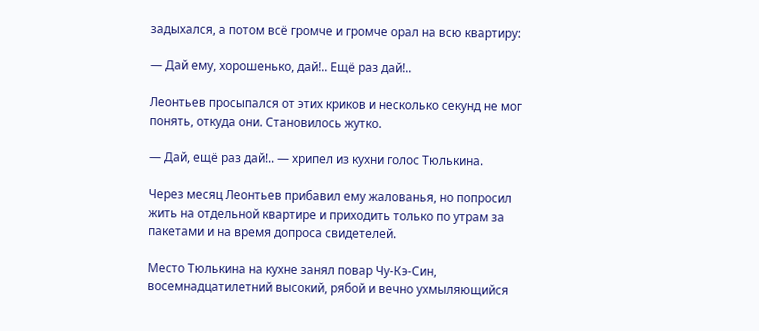задыхался, а потом всё громче и громче орал на всю квартиру:

— Дай ему, хорошенько, дай!.. Ещё раз дай!..

Леонтьев просыпался от этих криков и несколько секунд не мог понять, откуда они. Становилось жутко.

— Дай, ещё раз дай!.. — хрипел из кухни голос Тюлькина.

Через месяц Леонтьев прибавил ему жалованья, но попросил жить на отдельной квартире и приходить только по утрам за пакетами и на время допроса свидетелей.

Место Тюлькина на кухне занял повар Чу-Кэ-Син, восемнадцатилетний высокий, рябой и вечно ухмыляющийся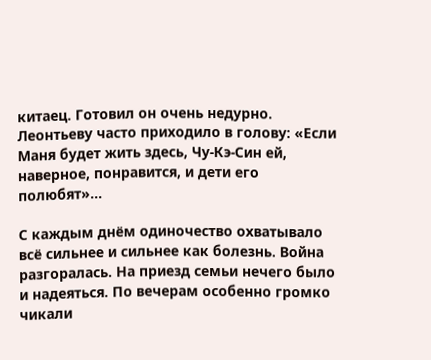китаец. Готовил он очень недурно. Леонтьеву часто приходило в голову: «Если Маня будет жить здесь, Чу-Кэ-Син ей, наверное, понравится, и дети его полюбят»…

С каждым днём одиночество охватывало всё сильнее и сильнее как болезнь. Война разгоралась. На приезд семьи нечего было и надеяться. По вечерам особенно громко чикали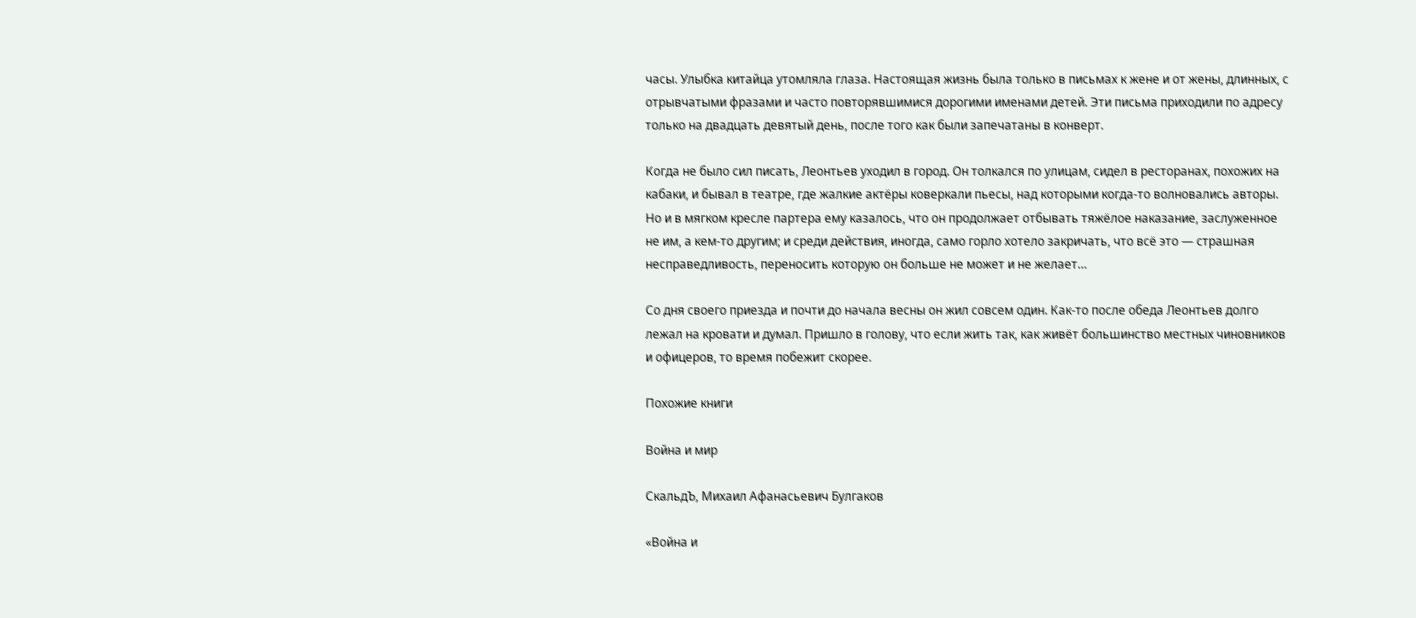часы. Улыбка китайца утомляла глаза. Настоящая жизнь была только в письмах к жене и от жены, длинных, с отрывчатыми фразами и часто повторявшимися дорогими именами детей. Эти письма приходили по адресу только на двадцать девятый день, после того как были запечатаны в конверт.

Когда не было сил писать, Леонтьев уходил в город. Он толкался по улицам, сидел в ресторанах, похожих на кабаки, и бывал в театре, где жалкие актёры коверкали пьесы, над которыми когда-то волновались авторы. Но и в мягком кресле партера ему казалось, что он продолжает отбывать тяжёлое наказание, заслуженное не им, а кем-то другим; и среди действия, иногда, само горло хотело закричать, что всё это — страшная несправедливость, переносить которую он больше не может и не желает…

Со дня своего приезда и почти до начала весны он жил совсем один. Как-то после обеда Леонтьев долго лежал на кровати и думал. Пришло в голову, что если жить так, как живёт большинство местных чиновников и офицеров, то время побежит скорее.

Похожие книги

Война и мир

СкальдЪ, Михаил Афанасьевич Булгаков

«Война и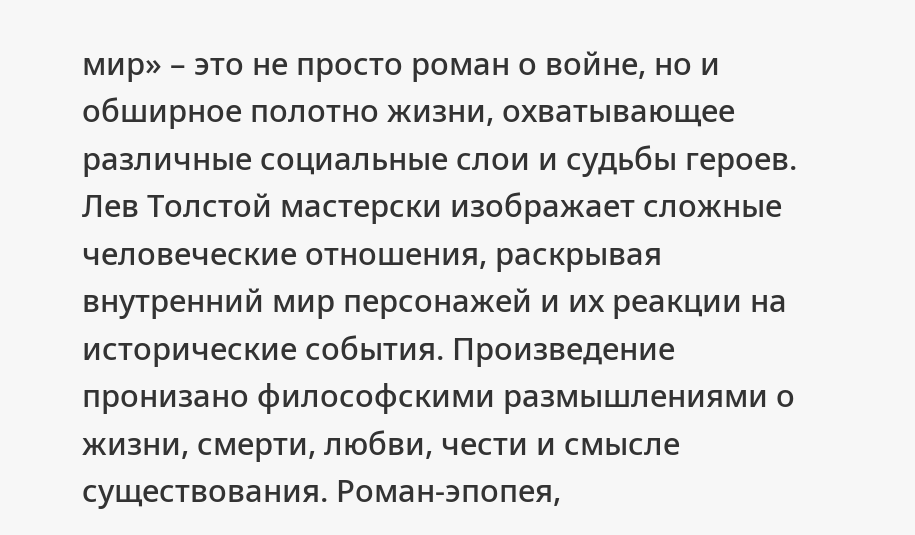мир» – это не просто роман о войне, но и обширное полотно жизни, охватывающее различные социальные слои и судьбы героев. Лев Толстой мастерски изображает сложные человеческие отношения, раскрывая внутренний мир персонажей и их реакции на исторические события. Произведение пронизано философскими размышлениями о жизни, смерти, любви, чести и смысле существования. Роман-эпопея,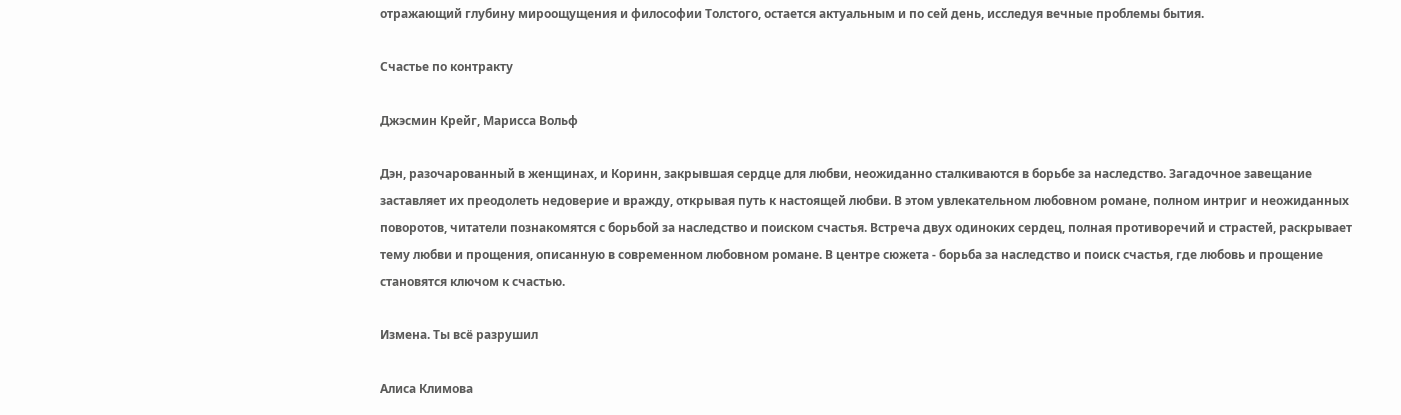отражающий глубину мироощущения и философии Толстого, остается актуальным и по сей день, исследуя вечные проблемы бытия.

Счастье по контракту

Джэсмин Крейг, Марисса Вольф

Дэн, разочарованный в женщинах, и Коринн, закрывшая сердце для любви, неожиданно сталкиваются в борьбе за наследство. Загадочное завещание заставляет их преодолеть недоверие и вражду, открывая путь к настоящей любви. В этом увлекательном любовном романе, полном интриг и неожиданных поворотов, читатели познакомятся с борьбой за наследство и поиском счастья. Встреча двух одиноких сердец, полная противоречий и страстей, раскрывает тему любви и прощения, описанную в современном любовном романе. В центре сюжета - борьба за наследство и поиск счастья, где любовь и прощение становятся ключом к счастью.

Измена. Ты всё разрушил

Алиса Климова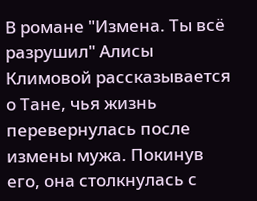В романе "Измена. Ты всё разрушил" Алисы Климовой рассказывается о Тане, чья жизнь перевернулась после измены мужа. Покинув его, она столкнулась с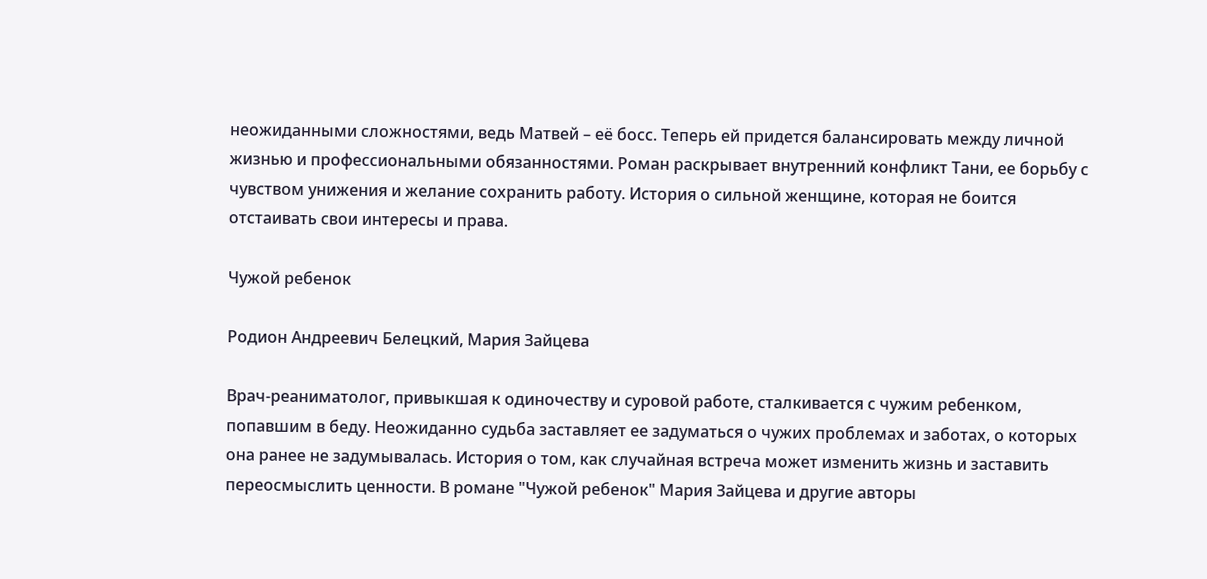неожиданными сложностями, ведь Матвей – её босс. Теперь ей придется балансировать между личной жизнью и профессиональными обязанностями. Роман раскрывает внутренний конфликт Тани, ее борьбу с чувством унижения и желание сохранить работу. История о сильной женщине, которая не боится отстаивать свои интересы и права.

Чужой ребенок

Родион Андреевич Белецкий, Мария Зайцева

Врач-реаниматолог, привыкшая к одиночеству и суровой работе, сталкивается с чужим ребенком, попавшим в беду. Неожиданно судьба заставляет ее задуматься о чужих проблемах и заботах, о которых она ранее не задумывалась. История о том, как случайная встреча может изменить жизнь и заставить переосмыслить ценности. В романе "Чужой ребенок" Мария Зайцева и другие авторы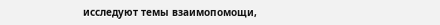исследуют темы взаимопомощи,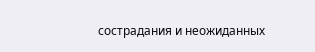сострадания и неожиданных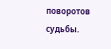поворотов судьбы.